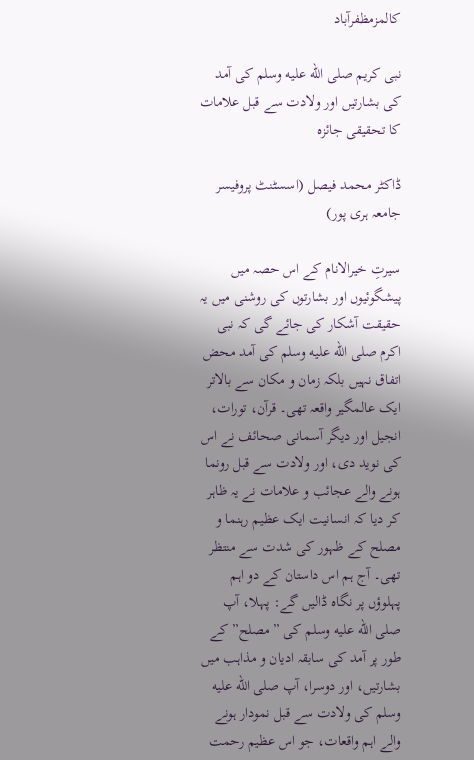کالمزمظفرآباد

نبی کریم صلى الله عليه وسلم کی آمد کی بشارتیں اور ولادت سے قبل علامات کا تحقیقی جائزہ

ڈاکٹر محمد فیصل (اسسٹنٹ پروفیسر جامعہ ہری پور)

سیرتِ خیرالانام کے اس حصہ میں پیشگوئیوں اور بشارتوں کی روشنی میں یہ حقیقت آشکار کی جائے گی کہ نبی اکرم صلى الله عليه وسلم کی آمد محض اتفاق نہیں بلکہ زمان و مکان سے بالاتر ایک عالمگیر واقعہ تھی۔ قرآن، تورات، انجیل اور دیگر آسمانی صحائف نے اس کی نوید دی، اور ولادت سے قبل رونما ہونے والے عجائب و علامات نے یہ ظاہر کر دیا کہ انسانیت ایک عظیم رہنما و مصلح کے ظہور کی شدت سے منتظر تھی۔ آج ہم اس داستان کے دو اہم پہلوؤں پر نگاہ ڈالیں گے: پہلا، آپ صلى الله عليه وسلم کی ”مصلح” کے طور پر آمد کی سابقہ ادیان و مذاہب میں بشارتیں، اور دوسرا، آپ صلى الله عليه وسلم کی ولادت سے قبل نمودار ہونے والے اہم واقعات، جو اس عظیم رحمت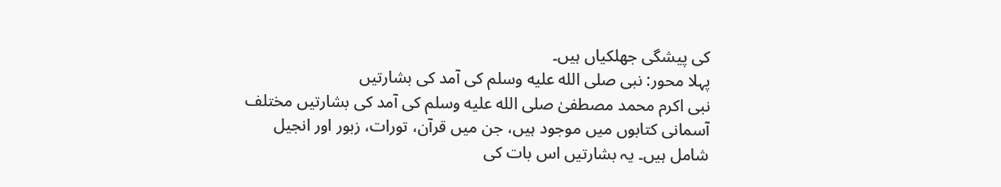کی پیشگی جھلکیاں ہیں۔
پہلا محور: نبی صلى الله عليه وسلم کی آمد کی بشارتیں
نبی اکرم محمد مصطفیٰ صلى الله عليه وسلم کی آمد کی بشارتیں مختلف آسمانی کتابوں میں موجود ہیں، جن میں قرآن، تورات، زبور اور انجیل شامل ہیں۔ یہ بشارتیں اس بات کی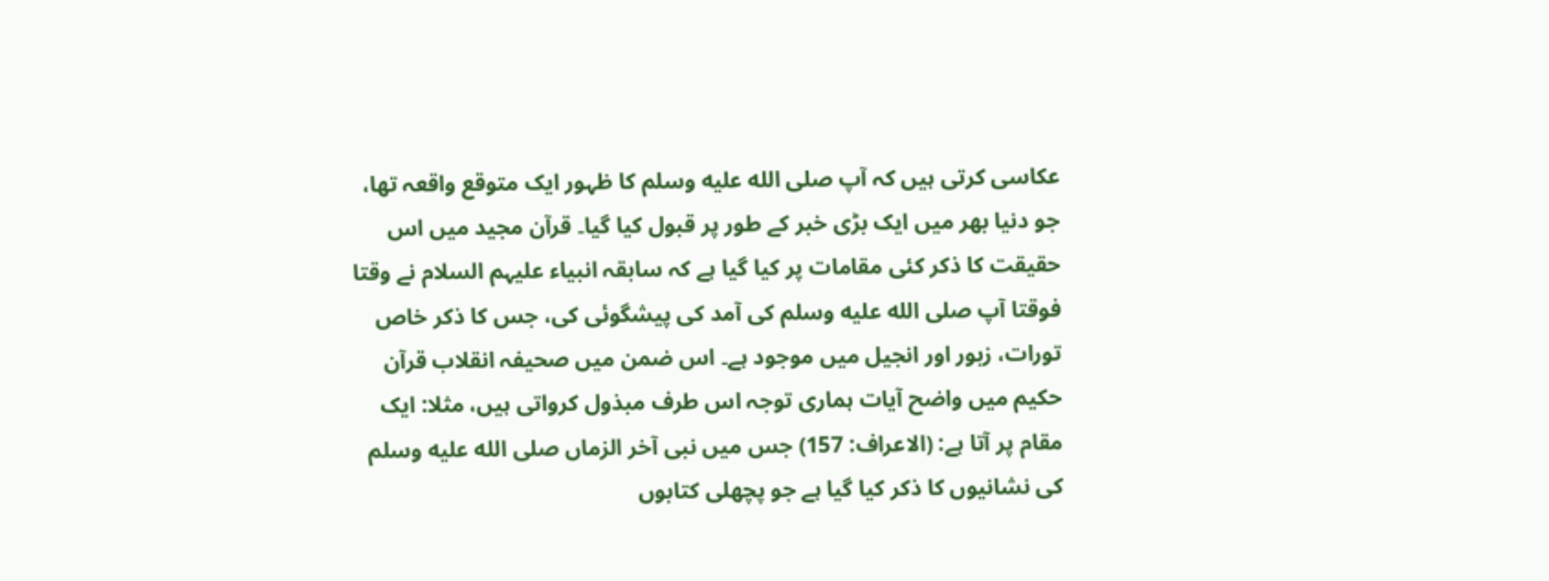عکاسی کرتی ہیں کہ آپ صلى الله عليه وسلم کا ظہور ایک متوقع واقعہ تھا، جو دنیا بھر میں ایک بڑی خبر کے طور پر قبول کیا گیا۔ قرآن مجید میں اس حقیقت کا ذکر کئی مقامات پر کیا گیا ہے کہ سابقہ انبیاء علیہم السلام نے وقتا فوقتا آپ صلى الله عليه وسلم کی آمد کی پیشگوئی کی، جس کا ذکر خاص تورات، زبور اور انجیل میں موجود ہے۔ اس ضمن میں صحیفہ انقلاب قرآن حکیم میں واضح آیات ہماری توجہ اس طرف مبذول کرواتی ہیں، مثلا: ایک مقام پر آتا ہے: (الاعراف: 157) جس میں نبی آخر الزماں صلى الله عليه وسلم کی نشانیوں کا ذکر کیا گیا ہے جو پچھلی کتابوں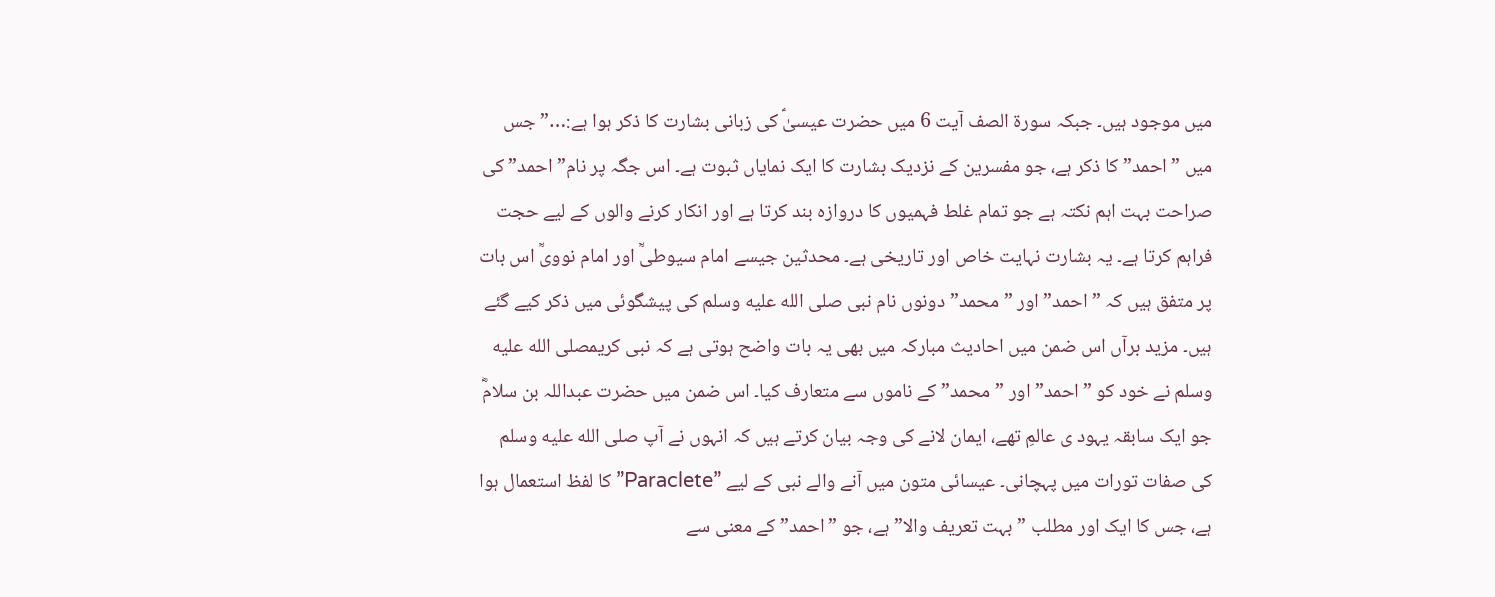میں موجود ہیں۔ جبکہ سورۃ الصف آیت 6 میں حضرت عیسیٰؑ کی زبانی بشارت کا ذکر ہوا ہے:…” جس میں ”احمد” کا ذکر ہے، جو مفسرین کے نزدیک بشارت کا ایک نمایاں ثبوت ہے۔ اس جگہ پر نام”احمد” کی صراحت بہت اہم نکتہ ہے جو تمام غلط فہمیوں کا دروازہ بند کرتا ہے اور انکار کرنے والوں کے لیے حجت فراہم کرتا ہے۔ یہ بشارت نہایت خاص اور تاریخی ہے۔ محدثین جیسے امام سیوطیؒ اور امام نوویؒ اس بات پر متفق ہیں کہ ”احمد” اور ”محمد” دونوں نام نبی صلى الله عليه وسلم کی پیشگوئی میں ذکر کیے گئے ہیں۔ مزید برآں اس ضمن میں احادیث مبارکہ میں بھی یہ بات واضح ہوتی ہے کہ نبی کریمصلى الله عليه وسلم نے خود کو ”احمد” اور ”محمد” کے ناموں سے متعارف کیا۔ اس ضمن میں حضرت عبداللہ بن سلامؓ جو ایک سابقہ یہود ی عالمِ تھے، ایمان لانے کی وجہ بیان کرتے ہیں کہ انہوں نے آپ صلى الله عليه وسلم کی صفات تورات میں پہچانی۔ عیسائی متون میں آنے والے نبی کے لیے ”Paraclete” کا لفظ استعمال ہوا ہے، جس کا ایک اور مطلب ”بہت تعریف والا” ہے، جو ”احمد” کے معنی سے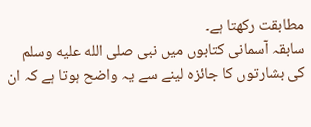مطابقت رکھتا ہے۔
سابقہ آسمانی کتابوں میں نبی صلى الله عليه وسلم کی بشارتوں کا جائزہ لینے سے یہ واضح ہوتا ہے کہ ان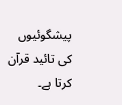پیشگوئیوں کی تائید قرآن کرتا ہے۔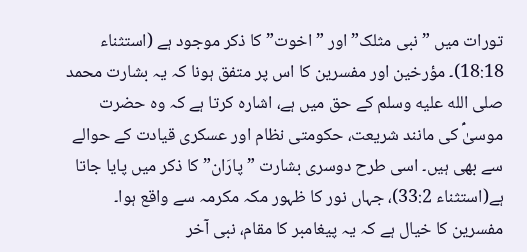تورات میں ”نبی مثلک”اور ”اخوت” کا ذکر موجود ہے (استثناء 18:18)۔ مؤرخین اور مفسرین کا اس پر متفق ہونا کہ یہ بشارت محمد صلى الله عليه وسلم کے حق میں ہے، اشارہ کرتا ہے کہ وہ حضرت موسیٰؑ کی مانند شریعت، حکومتی نظام اور عسکری قیادت کے حوالے سے بھی ہیں۔ اسی طرح دوسری بشارت ”پارَان” کا ذکر میں پایا جاتا ہے(استثناء 33:2)، جہاں نور کا ظہور مکہ مکرمہ سے واقع ہوا۔ مفسرین کا خیال ہے کہ یہ پیغامبر کا مقام، نبی آخر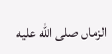الزماں صلى الله عليه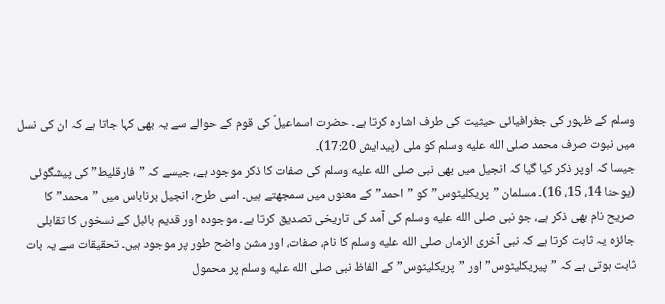وسلم کے ظہور کی جغرافیائی حیثیت کی طرف اشارہ کرتا ہے۔ حضرت اسماعیلؑ کی قوم کے حوالے سے یہ بھی کہا جاتا ہے کہ ان کی نسل میں نبوت صرف محمد صلى الله عليه وسلم کو ملی (پیدایش 17:20)۔
جیسا کہ اوپر ذکر کیا گیا کہ انجیل میں بھی نبی صلى الله عليه وسلم کی صفات کا ذکر موجود ہے، جیسے کہ ”فارقلیط” کی پیشگوئی (یوحنا 14، 15، 16)۔ مسلمان ”پریکلیٹوس” کو ”احمد” کے معنوں میں سمجھتے ہیں۔ اسی طرح، انجیل برناباس میں ”محمد” کا صریح نام بھی ذکر ہے، جو نبی صلى الله عليه وسلم کی آمد کی تاریخی تصدیق کرتا ہے۔ موجودہ اور قدیم بائبل کے نسخوں کا تقابلی جائزہ یہ ثابت کرتا ہے کہ نبی آخری الزماں صلى الله عليه وسلم کا نام، صفات، اور مشن واضح طور پر موجود ہیں۔ تحقیقات سے یہ بات ثابت ہوتی ہے کہ ”پیریکلیٹوس” اور ”پریکلیٹوس” کے الفاظ نبی صلى الله عليه وسلم پر محمول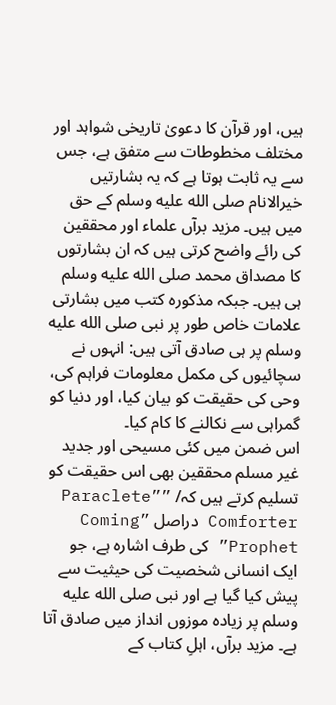ہیں، اور قرآن کا دعویٰ تاریخی شواہد اور مختلف مخطوطات سے متفق ہے، جس سے یہ ثابت ہوتا ہے کہ یہ بشارتیں خیرالانام صلى الله عليه وسلم کے حق میں ہیں۔ مزید برآں علماء اور محققین کی رائے واضح کرتی ہیں کہ ان بشارتوں کا مصداق محمد صلى الله عليه وسلم ہی ہیں۔ جبکہ مذکورہ کتب میں بشارتی علامات خاص طور پر نبی صلى الله عليه وسلم پر ہی صادق آتی ہیں: انہوں نے سچائیوں کی مکمل معلومات فراہم کی، وحی کی حقیقت کو بیان کیا، اور دنیا کو گمراہی سے نکالنے کا کام کیا۔
اس ضمن میں کئی مسیحی اور جدید غیر مسلم محققین بھی اس حقیقت کو تسلیم کرتے ہیں کہ/ ”Paraclete” Comforter دراصل ”Coming Prophet” کی طرف اشارہ ہے، جو ایک انسانی شخصیت کی حیثیت سے پیش کیا گیا ہے اور نبی صلى الله عليه وسلم پر زیادہ موزوں انداز میں صادق آتا ہے۔ مزید برآں، اہلِ کتاب کے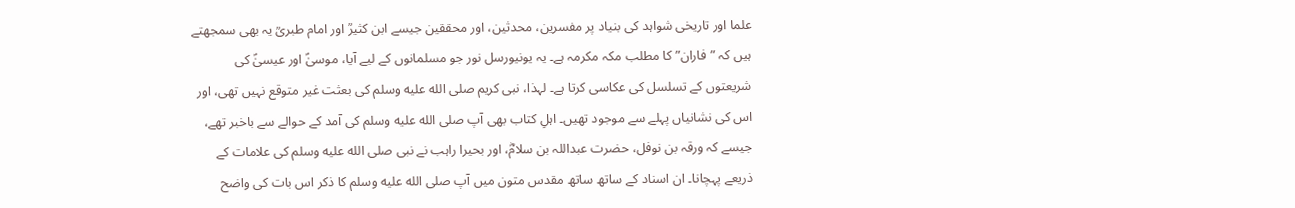علما اور تاریخی شواہد کی بنیاد پر مفسرین، محدثین، اور محققین جیسے ابن کثیرؒ اور امام طبریؒ یہ بھی سمجھتے ہیں کہ ”فاران” کا مطلب مکہ مکرمہ ہے۔ یہ یونیورسل نور جو مسلمانوں کے لیے آیا، موسیٰؑ اور عیسیٰؑ کی شریعتوں کے تسلسل کی عکاسی کرتا ہے۔ لہذا، نبی کریم صلى الله عليه وسلم کی بعثت غیر متوقع نہیں تھی، اور اس کی نشانیاں پہلے سے موجود تھیں۔ اہلِ کتاب بھی آپ صلى الله عليه وسلم کی آمد کے حوالے سے باخبر تھے، جیسے کہ ورقہ بن نوفل، حضرت عبداللہ بن سلامؓ، اور بحیرا راہب نے نبی صلى الله عليه وسلم کی علامات کے ذریعے پہچانا۔ ان اسناد کے ساتھ ساتھ مقدس متون میں آپ صلى الله عليه وسلم کا ذکر اس بات کی واضح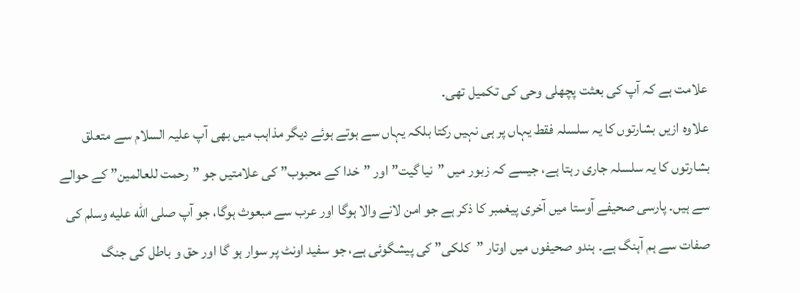علامت ہے کہ آپ کی بعثت پچھلی وحی کی تکمیل تھی۔
علاوہ ازیں بشارتوں کا یہ سلسلہ فقط یہاں پر ہی نہیں رکتا بلکہ یہاں سے ہوتے ہوئے دیگر مذاہب میں بھی آپ علیہ السلام سے متعلق بشارتوں کا یہ سلسلہ جاری رہتا ہے، جیسے کہ زبور میں ”نیا گیت” اور ”خدا کے محبوب” کی علامتیں جو ”رحمت للعالمین” کے حوالے سے ہیں۔ پارسی صحیفے آوستا میں آخری پیغمبر کا ذکر ہے جو امن لانے والا ہوگا اور عرب سے مبعوث ہوگا، جو آپ صلى الله عليه وسلم کی صفات سے ہم آہنگ ہے۔ ہندو صحیفوں میں اوتار ”کلکی” کی پیشگوئی ہے، جو سفید اونٹ پر سوار ہو گا اور حق و باطل کی جنگ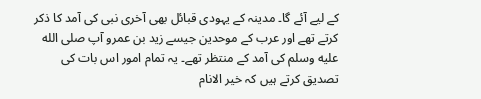کے لیے آئے گا۔ مدینہ کے یہودی قبائل بھی آخری نبی کی آمد کا ذکر کرتے تھے اور عرب کے موحدین جیسے زید بن عمرو آپ صلى الله عليه وسلم کی آمد کے منتظر تھے۔ یہ تمام امور اس بات کی تصدیق کرتے ہیں کہ خیر الانام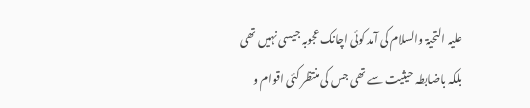علیہ التحیۃ والسلام کی آمد کوئی اچانک عجوبہ جیسی نہیں تھی بلکہ باضابطہ حیثیت سے تھی جس کی منتظر کئی اقوام و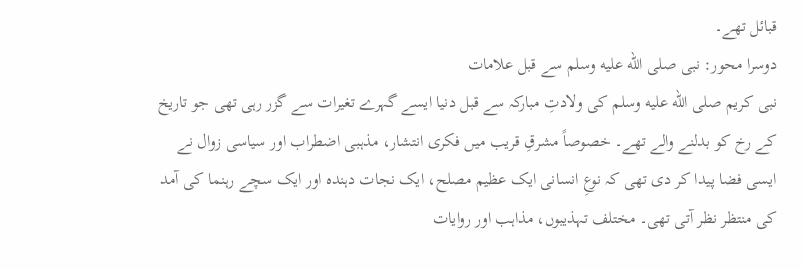قبائل تھے۔
دوسرا محور: نبی صلى الله عليه وسلم سے قبل علامات
نبی کریم صلى الله عليه وسلم کی ولادتِ مبارکہ سے قبل دنیا ایسے گہرے تغیرات سے گزر رہی تھی جو تاریخ کے رخ کو بدلنے والے تھے۔ خصوصاً مشرقِ قریب میں فکری انتشار، مذہبی اضطراب اور سیاسی زوال نے ایسی فضا پیدا کر دی تھی کہ نوعِ انسانی ایک عظیم مصلح، ایک نجات دہندہ اور ایک سچے رہنما کی آمد کی منتظر نظر آتی تھی۔ مختلف تہذیبوں، مذاہب اور روایات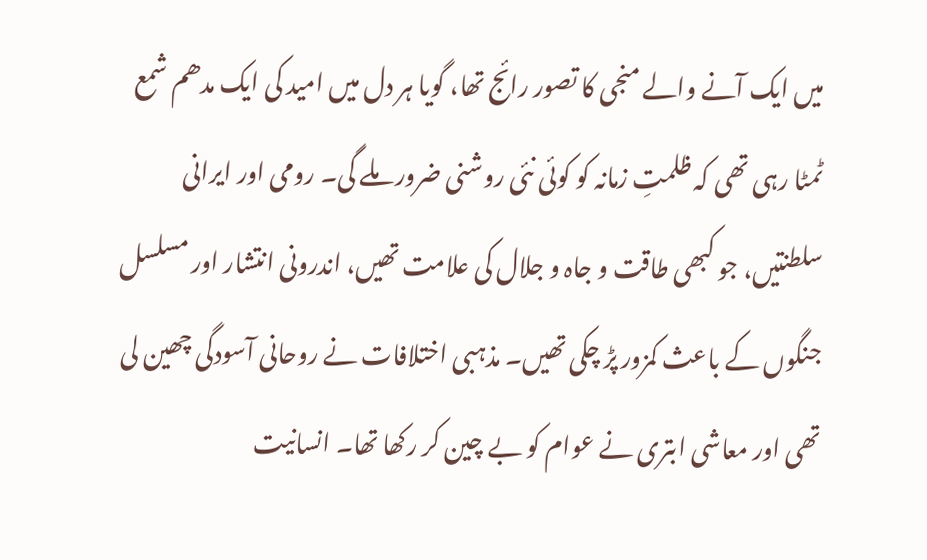میں ایک آنے والے منجی کا تصور رائج تھا، گویا ہر دل میں امید کی ایک مدھم شمع ٹمٹا رہی تھی کہ ظلمتِ زمانہ کو کوئی نئی روشنی ضرور ملے گی۔ رومی اور ایرانی سلطنتیں، جو کبھی طاقت و جاہ و جلال کی علامت تھیں، اندرونی انتشار اور مسلسل جنگوں کے باعث کمزور پڑ چکی تھیں۔ مذہبی اختلافات نے روحانی آسودگی چھین لی تھی اور معاشی ابتری نے عوام کو بے چین کر رکھا تھا۔ انسانیت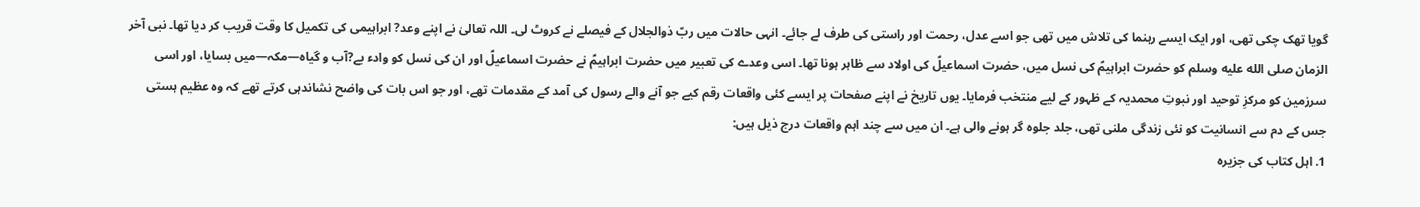گویا تھک چکی تھی، اور ایک ایسے رہنما کی تلاش میں تھی جو اسے عدل، رحمت اور راستی کی طرف لے جائے۔ انہی حالات میں ربّ ذوالجلال کے فیصلے نے کروٹ لی۔ اللہ تعالیٰ نے اپنے وعد? ابراہیمی کی تکمیل کا وقت قریب کر دیا تھا۔ نبی آخر الزمان صلى الله عليه وسلم کو حضرت ابراہیمؑ کی نسل میں، حضرت اسماعیلؑ کی اولاد سے ظاہر ہونا تھا۔ اسی وعدے کی تعبیر میں حضرت ابراہیمؑ نے حضرت اسماعیلؑ اور ان کی نسل کو وادء بے?آب و گیاہ—مکہ—میں بسایا، اور اسی سرزمین کو مرکزِ توحید اور نبوتِ محمدیہ کے ظہور کے لیے منتخب فرمایا۔ یوں تاریخ نے اپنے صفحات پر ایسے کئی واقعات رقم کیے جو آنے والے رسول کی آمد کے مقدمات تھے، اور جو اس بات کی واضح نشاندہی کرتے تھے کہ وہ عظیم ہستی جس کے دم سے انسانیت کو نئی زندگی ملنی تھی، جلد جلوہ گر ہونے والی ہے۔ ان میں سے چند اہم واقعات درج ذیل ہیں:
1. اہل کتاب کی جزیرہ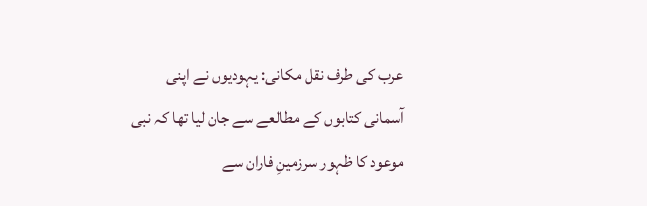عرب کی طرف نقل مکانی: یہودیوں نے اپنی آسمانی کتابوں کے مطالعے سے جان لیا تھا کہ نبی موعود کا ظہور سرزمینِ فاران سے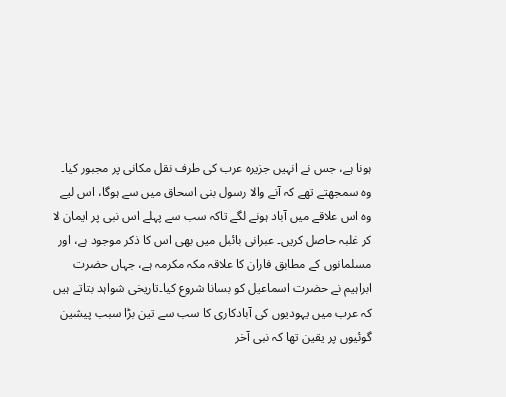ہونا ہے، جس نے انہیں جزیرہ عرب کی طرف نقل مکانی پر مجبور کیا۔ وہ سمجھتے تھے کہ آنے والا رسول بنی اسحاق میں سے ہوگا، اس لیے وہ اس علاقے میں آباد ہونے لگے تاکہ سب سے پہلے اس نبی پر ایمان لا کر غلبہ حاصل کریں۔ عبرانی بائبل میں بھی اس کا ذکر موجود ہے، اور مسلمانوں کے مطابق فاران کا علاقہ مکہ مکرمہ ہے، جہاں حضرت ابراہیم نے حضرت اسماعیل کو بسانا شروع کیا۔تاریخی شواہد بتاتے ہیں کہ عرب میں یہودیوں کی آبادکاری کا سب سے تین بڑا سبب پیشین گوئیوں پر یقین تھا کہ نبی آخر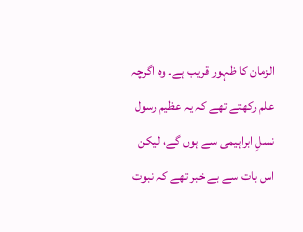الزمان کا ظہور قریب ہے۔ وہ اگرچہ علم رکھتے تھے کہ یہ عظیم رسول نسلِ ابراہیمی سے ہوں گے، لیکن اس بات سے بے خبر تھے کہ نبوت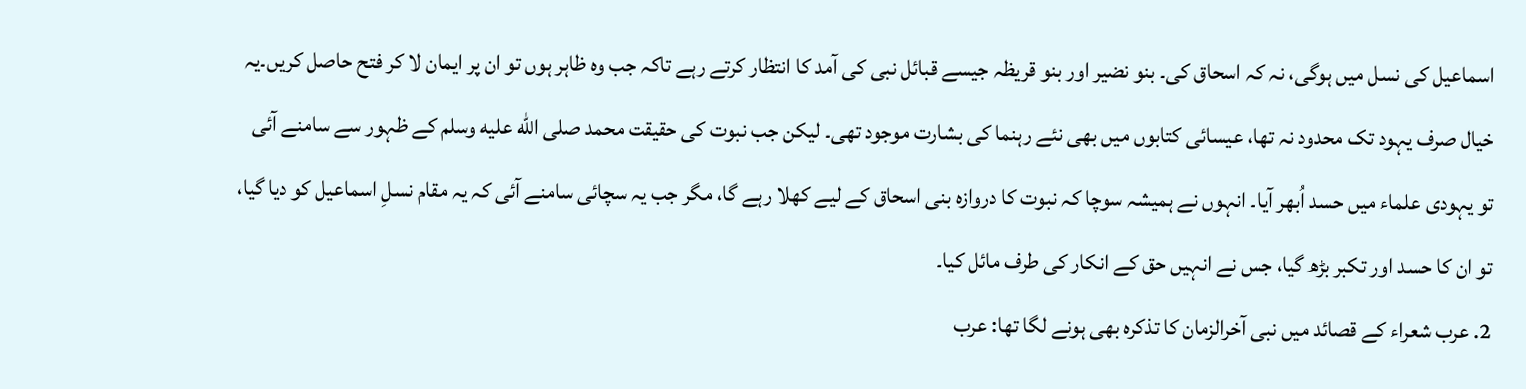اسماعیل کی نسل میں ہوگی، نہ کہ اسحاق کی۔ بنو نضیر اور بنو قریظہ جیسے قبائل نبی کی آمد کا انتظار کرتے رہے تاکہ جب وہ ظاہر ہوں تو ان پر ایمان لا کر فتح حاصل کریں۔یہ خیال صرف یہود تک محدود نہ تھا، عیسائی کتابوں میں بھی نئے رہنما کی بشارت موجود تھی۔ لیکن جب نبوت کی حقیقت محمد صلى الله عليه وسلم کے ظہور سے سامنے آئی تو یہودی علماء میں حسد اُبھر آیا۔ انہوں نے ہمیشہ سوچا کہ نبوت کا دروازہ بنی اسحاق کے لیے کھلا رہے گا، مگر جب یہ سچائی سامنے آئی کہ یہ مقام نسلِ اسماعیل کو دیا گیا، تو ان کا حسد اور تکبر بڑھ گیا، جس نے انہیں حق کے انکار کی طرف مائل کیا۔
2. عرب شعراء کے قصائد میں نبی آخرالزمان کا تذکرہ بھی ہونے لگا تھا: عرب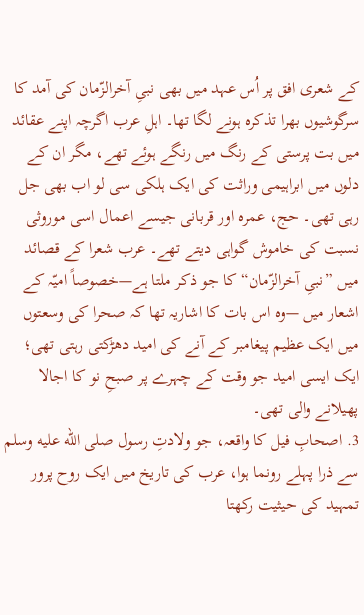کے شعری افق پر اُس عہد میں بھی نبیِ آخرالزّمان کی آمد کا سرگوشیوں بھرا تذکرہ ہونے لگا تھا۔ اہلِ عرب اگرچہ اپنے عقائد میں بت پرستی کے رنگ میں رنگے ہوئے تھے، مگر ان کے دلوں میں ابراہیمی وراثت کی ایک ہلکی سی لو اب بھی جل رہی تھی۔ حج، عمرہ اور قربانی جیسے اعمال اسی موروثی نسبت کی خاموش گواہی دیتے تھے۔ عرب شعرا کے قصائد میں ”نبیِ آخرالزّمان“ کا جو ذکر ملتا ہے—خصوصاً امیّہ کے اشعار میں —وہ اس بات کا اشاریہ تھا کہ صحرا کی وسعتوں میں ایک عظیم پیغامبر کے آنے کی امید دھڑکتی رہتی تھی؛ ایک ایسی امید جو وقت کے چہرے پر صبحِ نو کا اجالا پھیلانے والی تھی۔
3. اصحابِ فیل کا واقعہ، جو ولادتِ رسول صلى الله عليه وسلم سے ذرا پہلے رونما ہوا، عرب کی تاریخ میں ایک روح پرور تمہید کی حیثیت رکھتا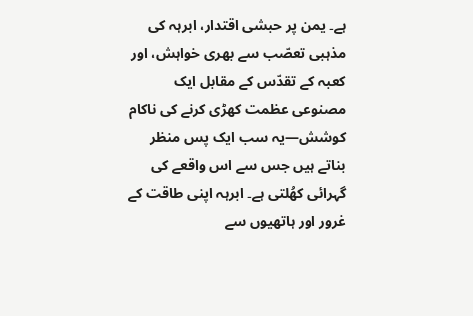ہے۔ یمن پر حبشی اقتدار، ابرہہ کی مذہبی تعصّب سے بھری خواہش، اور کعبہ کے تقدّس کے مقابل ایک مصنوعی عظمت کھڑی کرنے کی ناکام کوشش—یہ سب ایک پس منظر بناتے ہیں جس سے اس واقعے کی گہرائی کھُلتی ہے۔ ابرہہ اپنی طاقت کے غرور اور ہاتھیوں سے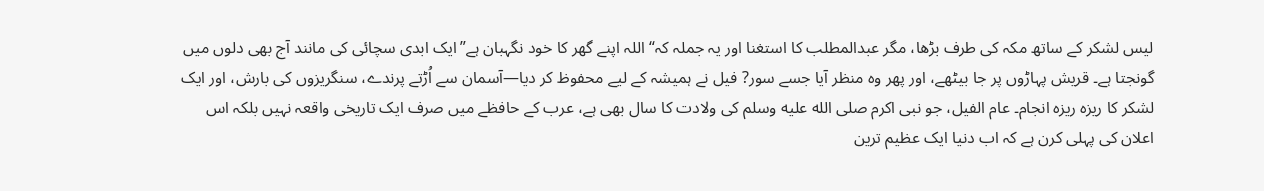لیس لشکر کے ساتھ مکہ کی طرف بڑھا، مگر عبدالمطلب کا استغنا اور یہ جملہ کہ“اللہ اپنے گھر کا خود نگہبان ہے”ایک ابدی سچائی کی مانند آج بھی دلوں میں گونجتا ہے۔ قریش پہاڑوں پر جا بیٹھے، اور پھر وہ منظر آیا جسے سور? فیل نے ہمیشہ کے لیے محفوظ کر دیا—آسمان سے اُڑتے پرندے، سنگریزوں کی بارش، اور ایک لشکر کا ریزہ ریزہ انجام۔ عام الفیل، جو نبی اکرم صلى الله عليه وسلم کی ولادت کا سال بھی ہے، عرب کے حافظے میں صرف ایک تاریخی واقعہ نہیں بلکہ اس اعلان کی پہلی کرن ہے کہ اب دنیا ایک عظیم ترین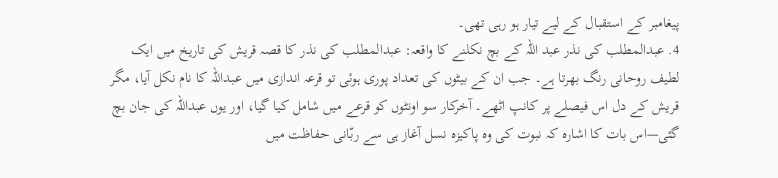پیغامبر کے استقبال کے لیے تیار ہو رہی تھی۔
4. عبدالمطلب کی نذر عبد اللہ کے بچ نکلنے کا واقعہ: عبدالمطلب کی نذر کا قصہ قریش کی تاریخ میں ایک لطیف روحانی رنگ بھرتا ہے۔ جب ان کے بیٹوں کی تعداد پوری ہوئی تو قرعہ اندازی میں عبداللہ کا نام نکل آیا، مگر قریش کے دل اس فیصلے پر کانپ اٹھے۔ آخرکار سو اونٹوں کو قرعے میں شامل کیا گیا، اور یوں عبداللہ کی جان بچ گئی—اس بات کا اشارہ کہ نبوت کی وہ پاکیزہ نسل آغاز ہی سے ربّانی حفاظت میں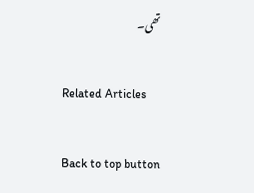تھی۔

Related Articles

Back to top button